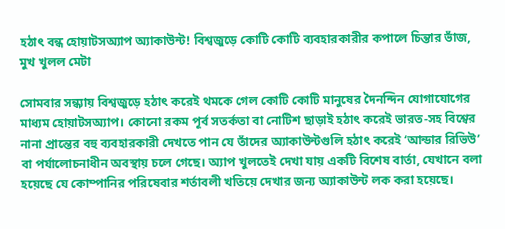হঠাৎ বন্ধ হোয়াটসঅ্যাপ অ্যাকাউন্ট! বিশ্বজুড়ে কোটি কোটি ব্যবহারকারীর কপালে চিন্তার ভাঁজ, মুখ খুলল মেটা

সোমবার সন্ধ্যায় বিশ্বজুড়ে হঠাৎ করেই থমকে গেল কোটি কোটি মানুষের দৈনন্দিন যোগাযোগের মাধ্যম হোয়াটসঅ্যাপ। কোনো রকম পূর্ব সতর্কতা বা নোটিশ ছাড়াই হঠাৎ করেই ভারত-সহ বিশ্বের নানা প্রান্তের বহু ব্যবহারকারী দেখতে পান যে তাঁদের অ্যাকাউন্টগুলি হঠাৎ করেই ‘আন্ডার রিভিউ’ বা পর্যালোচনাধীন অবস্থায় চলে গেছে। অ্যাপ খুলতেই দেখা যায় একটি বিশেষ বার্তা, যেখানে বলা হয়েছে যে কোম্পানির পরিষেবার শর্তাবলী খতিয়ে দেখার জন্য অ্যাকাউন্ট লক করা হয়েছে।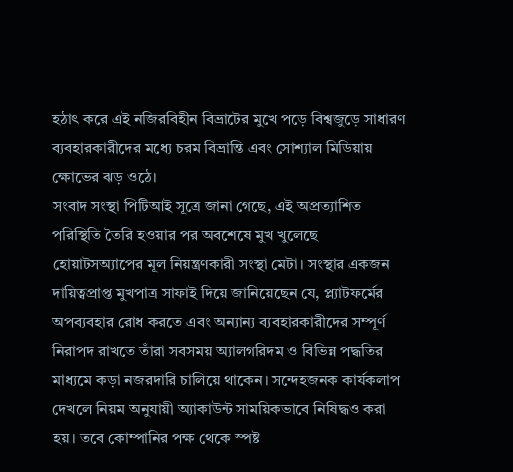হঠাৎ করে এই নজিরবিহীন বিভ্রাটের মুখে পড়ে বিশ্বজুড়ে সাধারণ ব্যবহারকারীদের মধ্যে চরম বিভ্রান্তি এবং সোশ্যাল মিডিয়ায় ক্ষোভের ঝড় ওঠে।
সংবাদ সংস্থা পিটিআই সূত্রে জানা গেছে, এই অপ্রত্যাশিত পরিস্থিতি তৈরি হওয়ার পর অবশেষে মুখ খুলেছে হোয়াটসঅ্যাপের মূল নিয়ন্ত্রণকারী সংস্থা মেটা। সংস্থার একজন দায়িত্বপ্রাপ্ত মুখপাত্র সাফাই দিয়ে জানিয়েছেন যে, প্ল্যাটফর্মের অপব্যবহার রোধ করতে এবং অন্যান্য ব্যবহারকারীদের সম্পূর্ণ নিরাপদ রাখতে তাঁরা সবসময় অ্যালগরিদম ও বিভিন্ন পদ্ধতির মাধ্যমে কড়া নজরদারি চালিয়ে থাকেন। সন্দেহজনক কার্যকলাপ দেখলে নিয়ম অনুযায়ী অ্যাকাউন্ট সাময়িকভাবে নিষিদ্ধও করা হয়। তবে কোম্পানির পক্ষ থেকে স্পষ্ট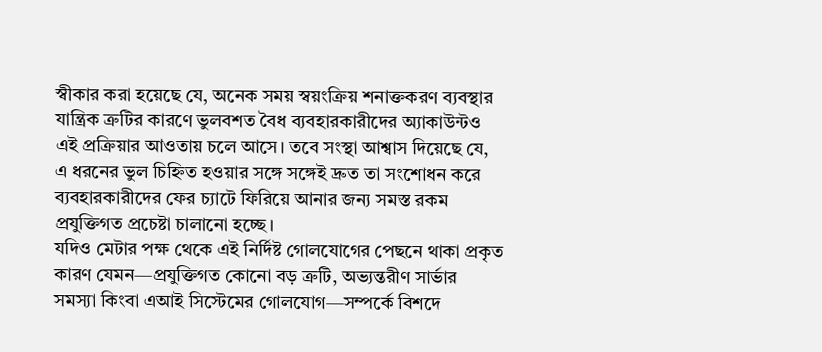স্বীকার করা হয়েছে যে, অনেক সময় স্বয়ংক্রিয় শনাক্তকরণ ব্যবস্থার যান্ত্রিক ত্রুটির কারণে ভুলবশত বৈধ ব্যবহারকারীদের অ্যাকাউন্টও এই প্রক্রিয়ার আওতায় চলে আসে। তবে সংস্থা আশ্বাস দিয়েছে যে, এ ধরনের ভুল চিহ্নিত হওয়ার সঙ্গে সঙ্গেই দ্রুত তা সংশোধন করে ব্যবহারকারীদের ফের চ্যাটে ফিরিয়ে আনার জন্য সমস্ত রকম প্রযুক্তিগত প্রচেষ্টা চালানো হচ্ছে।
যদিও মেটার পক্ষ থেকে এই নির্দিষ্ট গোলযোগের পেছনে থাকা প্রকৃত কারণ যেমন—প্রযুক্তিগত কোনো বড় ত্রুটি, অভ্যন্তরীণ সার্ভার সমস্যা কিংবা এআই সিস্টেমের গোলযোগ—সম্পর্কে বিশদে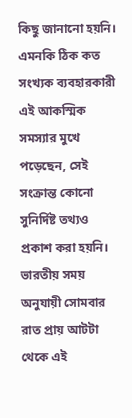কিছু জানানো হয়নি। এমনকি ঠিক কত সংখ্যক ব্যবহারকারী এই আকস্মিক সমস্যার মুখে পড়েছেন, সেই সংক্রান্ত কোনো সুনির্দিষ্ট তথ্যও প্রকাশ করা হয়নি। ভারতীয় সময় অনুযায়ী সোমবার রাত প্রায় আটটা থেকে এই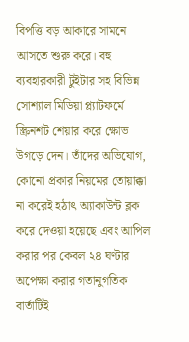বিপত্তি বড় আকারে সামনে আসতে শুরু করে। বহু ব্যবহারকারী টুইটার সহ বিভিন্ন সোশ্যাল মিডিয়া প্ল্যাটফর্মে স্ক্রিনশট শেয়ার করে ক্ষোভ উগড়ে দেন। তাঁদের অভিযোগ, কোনো প্রকার নিয়মের তোয়াক্কা না করেই হঠাৎ অ্যাকাউন্ট ব্লক করে দেওয়া হয়েছে এবং আপিল করার পর কেবল ২৪ ঘণ্টার অপেক্ষা করার গতানুগতিক বার্তাটিই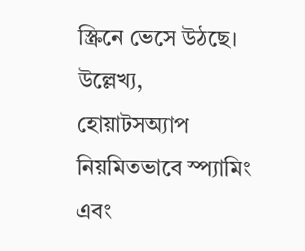স্ক্রিনে ভেসে উঠছে।
উল্লেখ্য, হোয়াটসঅ্যাপ নিয়মিতভাবে স্প্যামিং এবং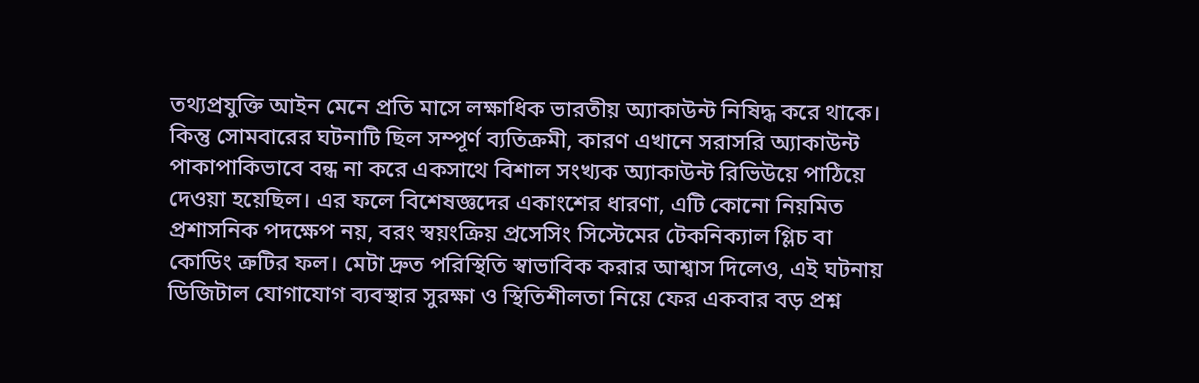তথ্যপ্রযুক্তি আইন মেনে প্রতি মাসে লক্ষাধিক ভারতীয় অ্যাকাউন্ট নিষিদ্ধ করে থাকে। কিন্তু সোমবারের ঘটনাটি ছিল সম্পূর্ণ ব্যতিক্রমী, কারণ এখানে সরাসরি অ্যাকাউন্ট পাকাপাকিভাবে বন্ধ না করে একসাথে বিশাল সংখ্যক অ্যাকাউন্ট রিভিউয়ে পাঠিয়ে দেওয়া হয়েছিল। এর ফলে বিশেষজ্ঞদের একাংশের ধারণা, এটি কোনো নিয়মিত প্রশাসনিক পদক্ষেপ নয়, বরং স্বয়ংক্রিয় প্রসেসিং সিস্টেমের টেকনিক্যাল গ্লিচ বা কোডিং ত্রুটির ফল। মেটা দ্রুত পরিস্থিতি স্বাভাবিক করার আশ্বাস দিলেও, এই ঘটনায় ডিজিটাল যোগাযোগ ব্যবস্থার সুরক্ষা ও স্থিতিশীলতা নিয়ে ফের একবার বড় প্রশ্ন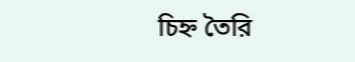চিহ্ন তৈরি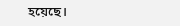হয়েছে।